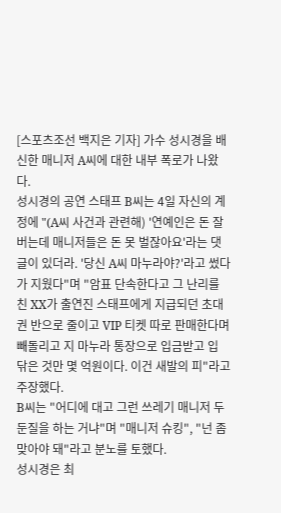[스포츠조선 백지은 기자] 가수 성시경을 배신한 매니저 A씨에 대한 내부 폭로가 나왔다.
성시경의 공연 스태프 B씨는 4일 자신의 계정에 "(A씨 사건과 관련해) '연예인은 돈 잘 버는데 매니저들은 돈 못 벌잖아요'라는 댓글이 있더라. '당신 A씨 마누라야?'라고 썼다가 지웠다"며 "암표 단속한다고 그 난리를 친 XX가 출연진 스태프에게 지급되던 초대권 반으로 줄이고 VIP 티켓 따로 판매한다며 빼돌리고 지 마누라 통장으로 입금받고 입 닦은 것만 몇 억원이다. 이건 새발의 피"라고 주장했다.
B씨는 "어디에 대고 그런 쓰레기 매니저 두둔질을 하는 거냐"며 "매니저 슈킹", "넌 좀 맞아야 돼"라고 분노를 토했다.
성시경은 최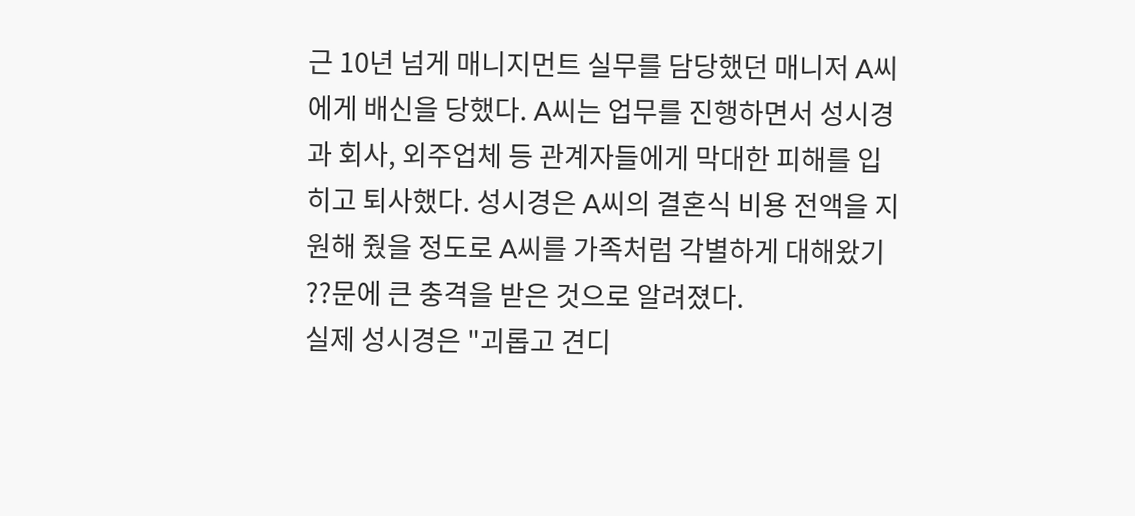근 10년 넘게 매니지먼트 실무를 담당했던 매니저 A씨에게 배신을 당했다. A씨는 업무를 진행하면서 성시경과 회사, 외주업체 등 관계자들에게 막대한 피해를 입히고 퇴사했다. 성시경은 A씨의 결혼식 비용 전액을 지원해 줬을 정도로 A씨를 가족처럼 각별하게 대해왔기 ??문에 큰 충격을 받은 것으로 알려졌다.
실제 성시경은 "괴롭고 견디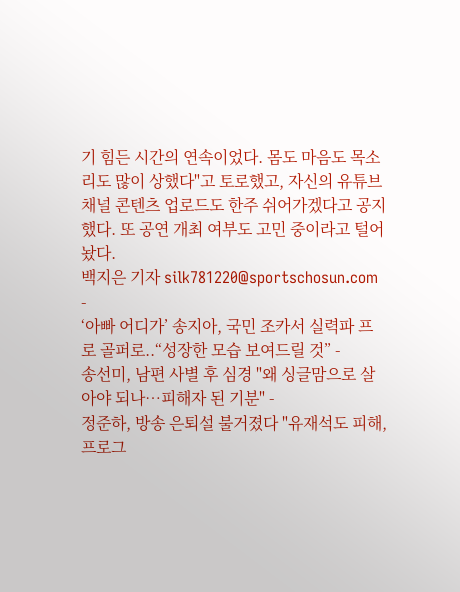기 힘든 시간의 연속이었다. 몸도 마음도 목소리도 많이 상했다"고 토로했고, 자신의 유튜브 채널 콘텐츠 업로드도 한주 쉬어가겠다고 공지했다. 또 공연 개최 여부도 고민 중이라고 털어놨다.
백지은 기자 silk781220@sportschosun.com
-
‘아빠 어디가’ 송지아, 국민 조카서 실력파 프로 골퍼로..“성장한 모습 보여드릴 것” -
송선미, 남편 사별 후 심경 "왜 싱글맘으로 살아야 되나…피해자 된 기분" -
정준하, 방송 은퇴설 불거졌다 "유재석도 피해, 프로그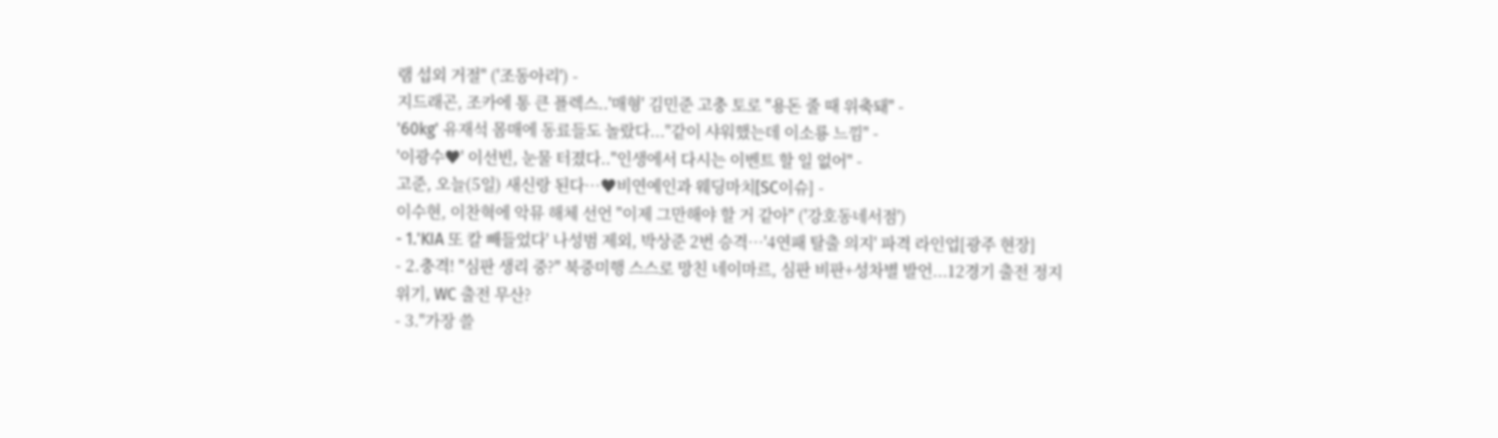램 섭외 거절" ('조동아리') -
지드래곤, 조카에 통 큰 플렉스..'매형' 김민준 고충 토로 "용돈 줄 때 위축돼" -
'60kg' 유재석 몸매에 동료들도 놀랐다..."같이 샤워했는데 이소룡 느낌" -
'이광수♥' 이선빈, 눈물 터졌다.."인생에서 다시는 이벤트 할 일 없어" -
고준, 오늘(5일) 새신랑 된다…♥비연예인과 웨딩마치[SC이슈] -
이수현, 이찬혁에 악뮤 해체 선언 "이제 그만해야 할 거 같아" ('강호동네서점')
- 1.'KIA 또 칼 빼들었다' 나성범 제외, 박상준 2번 승격…'4연패 탈출 의지' 파격 라인업[광주 현장]
- 2.충격! "심판 생리 중?" 북중미행 스스로 망친 네이마르, 심판 비판+성차별 발언...12경기 출전 정지 위기, WC 출전 무산?
- 3."가장 쓸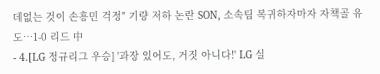데없는 것이 손흥민 걱정" 기량 저하 논란 SON, 소속팀 복귀하자마자 자책골 유도…1-0 리드 中
- 4.[LG 정규리그 우승] '과장 있어도, 거짓 아니다!' LG 실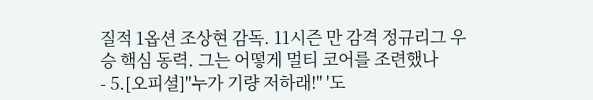질적 1옵션 조상현 감독. 11시즌 만 감격 정규리그 우승 핵심 동력. 그는 어떻게 멀티 코어를 조련했나
- 5.[오피셜]"누가 기량 저하래!" '도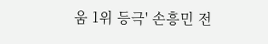움 1위 등극' 손흥민 전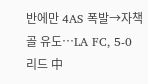반에만 4AS 폭발→자책골 유도…LA FC, 5-0 리드 中